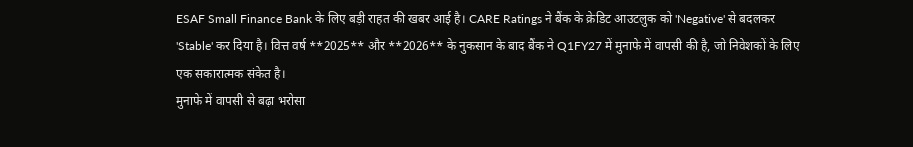ESAF Small Finance Bank के लिए बड़ी राहत की खबर आई है। CARE Ratings ने बैंक के क्रेडिट आउटलुक को 'Negative' से बदलकर 'Stable' कर दिया है। वित्त वर्ष **2025** और **2026** के नुकसान के बाद बैंक ने Q1FY27 में मुनाफे में वापसी की है, जो निवेशकों के लिए एक सकारात्मक संकेत है।
मुनाफे में वापसी से बढ़ा भरोसा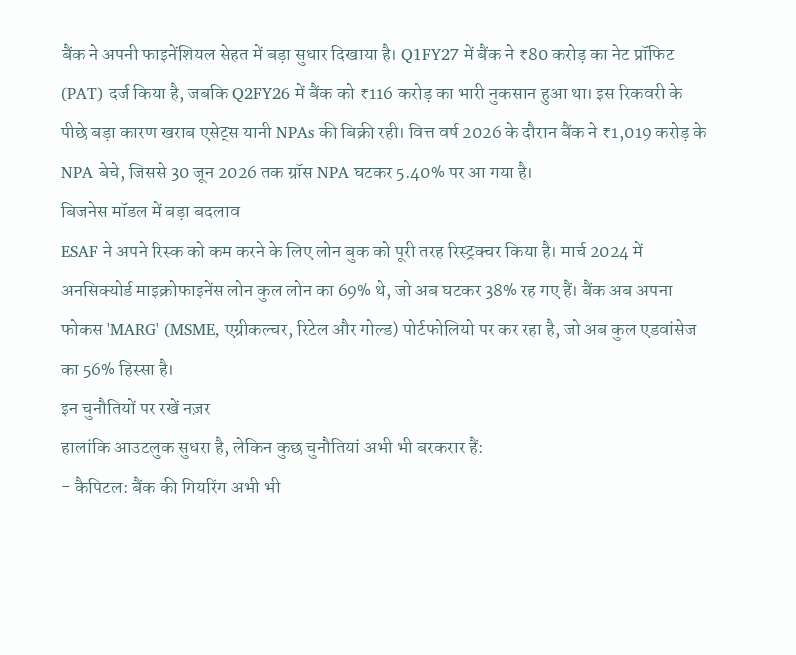बैंक ने अपनी फाइनेंशियल सेहत में बड़ा सुधार दिखाया है। Q1FY27 में बैंक ने ₹80 करोड़ का नेट प्रॉफिट (PAT) दर्ज किया है, जबकि Q2FY26 में बैंक को ₹116 करोड़ का भारी नुकसान हुआ था। इस रिकवरी के पीछे बड़ा कारण खराब एसेट्स यानी NPAs की बिक्री रही। वित्त वर्ष 2026 के दौरान बैंक ने ₹1,019 करोड़ के NPA बेचे, जिससे 30 जून 2026 तक ग्रॉस NPA घटकर 5.40% पर आ गया है।
बिजनेस मॉडल में बड़ा बदलाव
ESAF ने अपने रिस्क को कम करने के लिए लोन बुक को पूरी तरह रिस्ट्रक्चर किया है। मार्च 2024 में अनसिक्योर्ड माइक्रोफाइनेंस लोन कुल लोन का 69% थे, जो अब घटकर 38% रह गए हैं। बैंक अब अपना फोकस 'MARG' (MSME, एग्रीकल्चर, रिटेल और गोल्ड) पोर्टफोलियो पर कर रहा है, जो अब कुल एडवांसेज का 56% हिस्सा है।
इन चुनौतियों पर रखें नज़र
हालांकि आउटलुक सुधरा है, लेकिन कुछ चुनौतियां अभी भी बरकरार हैं:
- कैपिटल: बैंक की गियरिंग अभी भी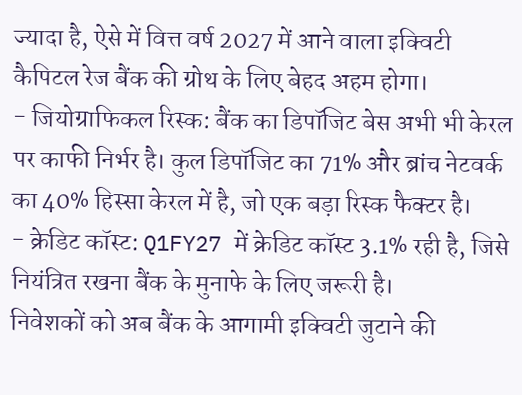ज्यादा है, ऐसे में वित्त वर्ष 2027 में आने वाला इक्विटी कैपिटल रेज बैंक की ग्रोथ के लिए बेहद अहम होगा।
- जियोग्राफिकल रिस्क: बैंक का डिपॉजिट बेस अभी भी केरल पर काफी निर्भर है। कुल डिपॉजिट का 71% और ब्रांच नेटवर्क का 40% हिस्सा केरल में है, जो एक बड़ा रिस्क फैक्टर है।
- क्रेडिट कॉस्ट: Q1FY27 में क्रेडिट कॉस्ट 3.1% रही है, जिसे नियंत्रित रखना बैंक के मुनाफे के लिए जरूरी है।
निवेशकों को अब बैंक के आगामी इक्विटी जुटाने की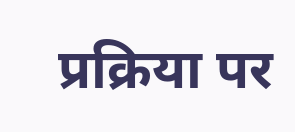प्रक्रिया पर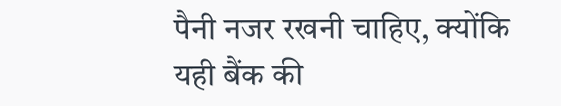पैनी नजर रखनी चाहिए, क्योंकि यही बैंक की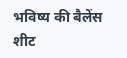भविष्य की बैलेंस शीट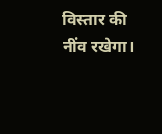विस्तार की नींव रखेगा।